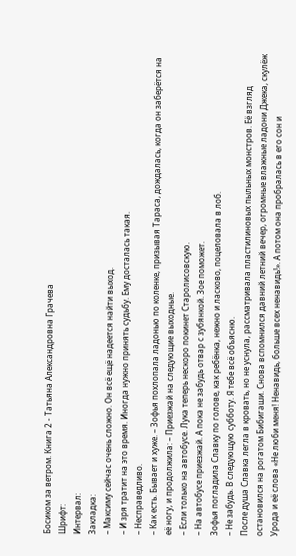Босиком за ветром. Книга 2 - Татьяна Александровна Грачева
Шрифт:
Интервал:
Закладка:
– Максиму сейчас очень сложно. Он всё ещё надеется найти выход.
– И зря тратит на это время. Иногда нужно принять судьбу. Ему досталась такая.
– Несправедливо.
– Как есть. Бывает и хуже. – Зофья похлопала ладонью по коленке, призывая Тараса, дождалась, когда он заберётся на её ногу, и продолжила: – Приезжай на следующие выходные.
– Если только на автобусе. Лука теперь нескоро покинет Старолисовскую.
– На автобусе приезжай. А пока не забудь отвар с зубянкой. Зое поможет.
Зофья погладила Славку по голове, как ребёнка, нежно и ласково, поцеловала в лоб.
– Не забудь. В следующую субботу. Я тебе всё объясню.
После душа Славка легла в кровать, но не уснула, рассматривала пластилиновых пыльных монстров. Её взгляд остановился на рогатом Бибигаши. Снова вспомнился давний летний вечер, огромные влажные ладони Джека, скулёж Урода и её слова «Не люби меня! Ненавидь, больше всех ненавидь!». А потом она пробралась в его сон и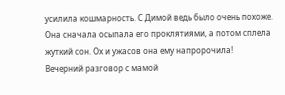усилила кошмарность. С Димой ведь было очень похоже. Она сначала осыпала его проклятиями, а потом сплела жуткий сон. Ох и ужасов она ему напророчила!
Вечерний разговор с мамой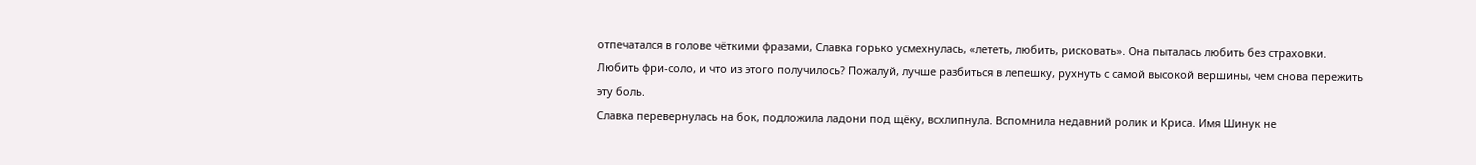отпечатался в голове чёткими фразами, Славка горько усмехнулась, «лететь, любить, рисковать». Она пыталась любить без страховки. Любить фри-соло, и что из этого получилось? Пожалуй, лучше разбиться в лепешку, рухнуть с самой высокой вершины, чем снова пережить эту боль.
Славка перевернулась на бок, подложила ладони под щёку, всхлипнула. Вспомнила недавний ролик и Криса. Имя Шинук не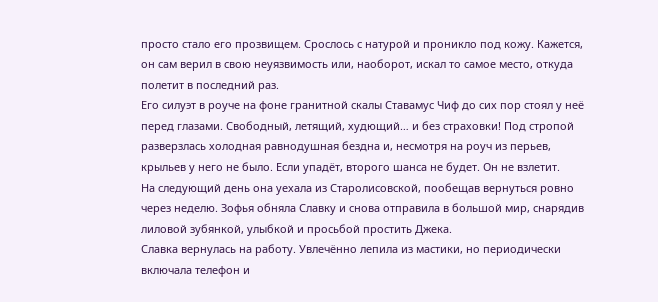просто стало его прозвищем. Срослось с натурой и проникло под кожу. Кажется, он сам верил в свою неуязвимость или, наоборот, искал то самое место, откуда полетит в последний раз.
Его силуэт в роуче на фоне гранитной скалы Ставамус Чиф до сих пор стоял у неё перед глазами. Свободный, летящий, худющий… и без страховки! Под стропой разверзлась холодная равнодушная бездна и, несмотря на роуч из перьев, крыльев у него не было. Если упадёт, второго шанса не будет. Он не взлетит.
На следующий день она уехала из Старолисовской, пообещав вернуться ровно через неделю. Зофья обняла Славку и снова отправила в большой мир, снарядив лиловой зубянкой, улыбкой и просьбой простить Джека.
Славка вернулась на работу. Увлечённо лепила из мастики, но периодически включала телефон и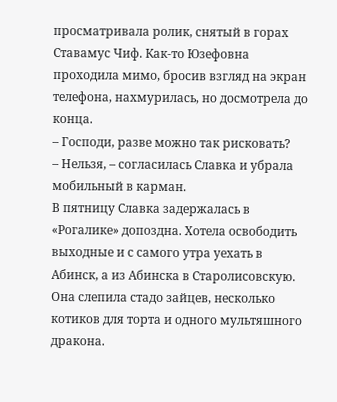просматривала ролик, снятый в горах Ставамус Чиф. Как-то Юзефовна проходила мимо, бросив взгляд на экран телефона, нахмурилась, но досмотрела до конца.
– Господи, разве можно так рисковать?
– Нельзя, – согласилась Славка и убрала мобильный в карман.
В пятницу Славка задержалась в «Рогалике» допоздна. Хотела освободить выходные и с самого утра уехать в Абинск, а из Абинска в Старолисовскую. Она слепила стадо зайцев, несколько котиков для торта и одного мультяшного дракона.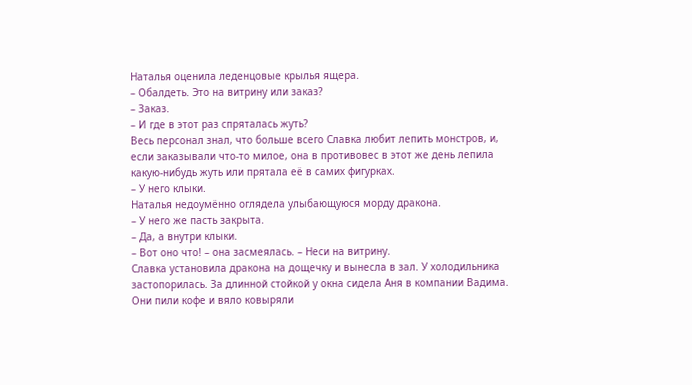Наталья оценила леденцовые крылья ящера.
– Обалдеть. Это на витрину или заказ?
– Заказ.
– И где в этот раз спряталась жуть?
Весь персонал знал, что больше всего Славка любит лепить монстров, и, если заказывали что-то милое, она в противовес в этот же день лепила какую-нибудь жуть или прятала её в самих фигурках.
– У него клыки.
Наталья недоумённо оглядела улыбающуюся морду дракона.
– У него же пасть закрыта.
– Да, а внутри клыки.
– Вот оно что! – она засмеялась. – Неси на витрину.
Славка установила дракона на дощечку и вынесла в зал. У холодильника застопорилась. За длинной стойкой у окна сидела Аня в компании Вадима. Они пили кофе и вяло ковыряли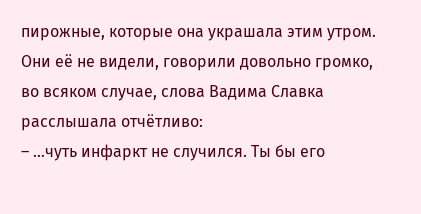пирожные, которые она украшала этим утром. Они её не видели, говорили довольно громко, во всяком случае, слова Вадима Славка расслышала отчётливо:
– …чуть инфаркт не случился. Ты бы его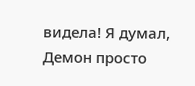видела! Я думал, Демон просто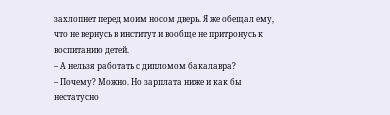захлопнет перед моим носом дверь. Я же обещал ему, что не вернусь в институт и вообще не притронусь к воспитанию детей.
– А нельзя работать с дипломом бакалавра?
– Почему? Можно. Но зарплата ниже и как бы нестатусно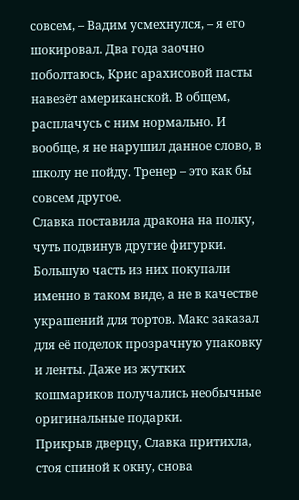совсем, – Вадим усмехнулся, – я его шокировал. Два года заочно поболтаюсь, Крис арахисовой пасты навезёт американской. В общем, расплачусь с ним нормально. И вообще, я не нарушил данное слово, в школу не пойду. Тренер – это как бы совсем другое.
Славка поставила дракона на полку, чуть подвинув другие фигурки. Большую часть из них покупали именно в таком виде, а не в качестве украшений для тортов. Макс заказал для её поделок прозрачную упаковку и ленты. Даже из жутких кошмариков получались необычные оригинальные подарки.
Прикрыв дверцу, Славка притихла, стоя спиной к окну, снова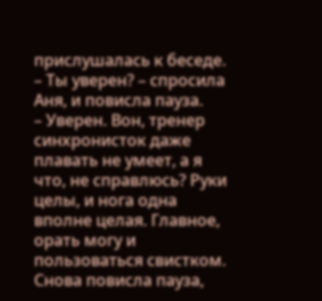прислушалась к беседе.
– Ты уверен? – спросила Аня, и повисла пауза.
– Уверен. Вон, тренер синхронисток даже плавать не умеет, а я что, не справлюсь? Руки целы, и нога одна вполне целая. Главное, орать могу и пользоваться свистком.
Снова повисла пауза,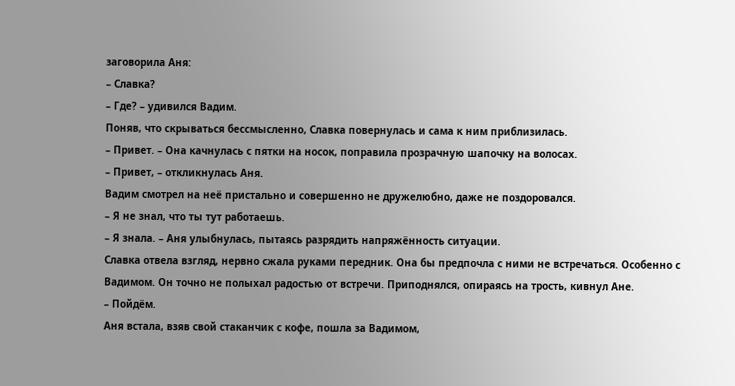заговорила Аня:
– Славка?
– Где? – удивился Вадим.
Поняв, что скрываться бессмысленно, Славка повернулась и сама к ним приблизилась.
– Привет. – Она качнулась с пятки на носок, поправила прозрачную шапочку на волосах.
– Привет, – откликнулась Аня.
Вадим смотрел на неё пристально и совершенно не дружелюбно, даже не поздоровался.
– Я не знал, что ты тут работаешь.
– Я знала. – Аня улыбнулась, пытаясь разрядить напряжённость ситуации.
Славка отвела взгляд, нервно сжала руками передник. Она бы предпочла с ними не встречаться. Особенно с Вадимом. Он точно не полыхал радостью от встречи. Приподнялся, опираясь на трость, кивнул Ане.
– Пойдём.
Аня встала, взяв свой стаканчик с кофе, пошла за Вадимом,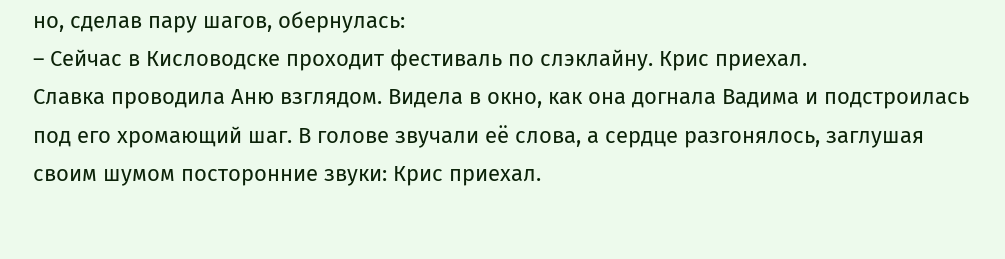но, сделав пару шагов, обернулась:
– Сейчас в Кисловодске проходит фестиваль по слэклайну. Крис приехал.
Славка проводила Аню взглядом. Видела в окно, как она догнала Вадима и подстроилась под его хромающий шаг. В голове звучали её слова, а сердце разгонялось, заглушая своим шумом посторонние звуки: Крис приехал.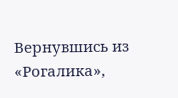Вернувшись из «Рогалика»,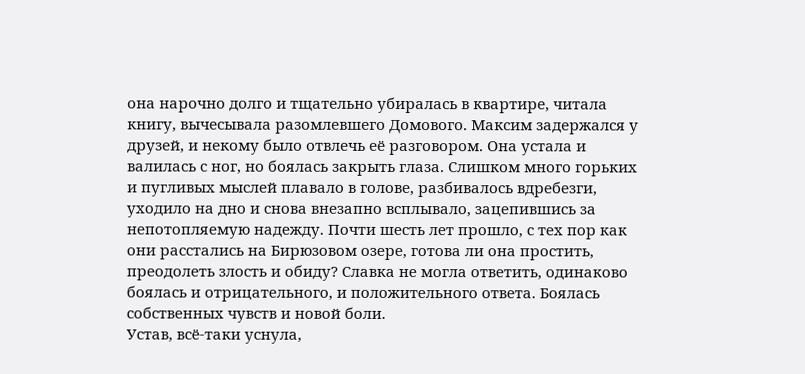она нарочно долго и тщательно убиралась в квартире, читала книгу, вычесывала разомлевшего Домового. Максим задержался у друзей, и некому было отвлечь её разговором. Она устала и валилась с ног, но боялась закрыть глаза. Слишком много горьких и пугливых мыслей плавало в голове, разбивалось вдребезги, уходило на дно и снова внезапно всплывало, зацепившись за непотопляемую надежду. Почти шесть лет прошло, с тех пор как они расстались на Бирюзовом озере, готова ли она простить, преодолеть злость и обиду? Славка не могла ответить, одинаково боялась и отрицательного, и положительного ответа. Боялась собственных чувств и новой боли.
Устав, всё-таки уснула,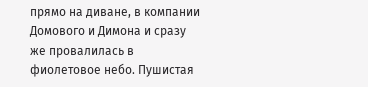прямо на диване, в компании Домового и Димона и сразу же провалилась в фиолетовое небо. Пушистая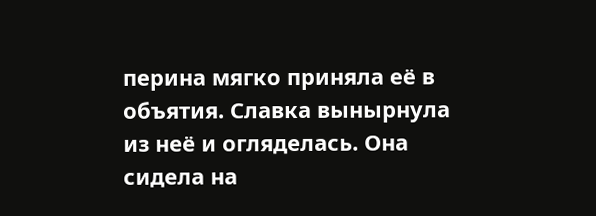перина мягко приняла её в объятия. Славка вынырнула из неё и огляделась. Она сидела на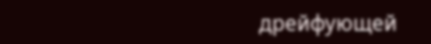дрейфующей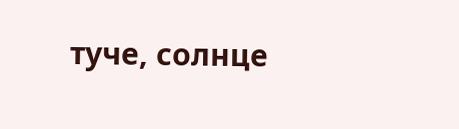туче, солнце